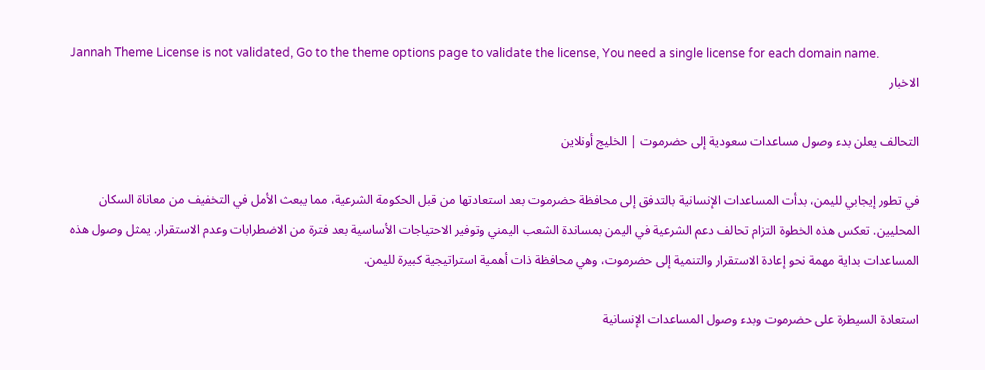Jannah Theme License is not validated, Go to the theme options page to validate the license, You need a single license for each domain name.
الاخبار

التحالف يعلن بدء وصول مساعدات سعودية إلى حضرموت | الخليج أونلاين

في تطور إيجابي لليمن، بدأت المساعدات الإنسانية بالتدفق إلى محافظة حضرموت بعد استعادتها من قبل الحكومة الشرعية، مما يبعث الأمل في التخفيف من معاناة السكان المحليين. تعكس هذه الخطوة التزام تحالف دعم الشرعية في اليمن بمساندة الشعب اليمني وتوفير الاحتياجات الأساسية بعد فترة من الاضطرابات وعدم الاستقرار. يمثل وصول هذه المساعدات بداية مهمة نحو إعادة الاستقرار والتنمية إلى حضرموت، وهي محافظة ذات أهمية استراتيجية كبيرة لليمن.

استعادة السيطرة على حضرموت وبدء وصول المساعدات الإنسانية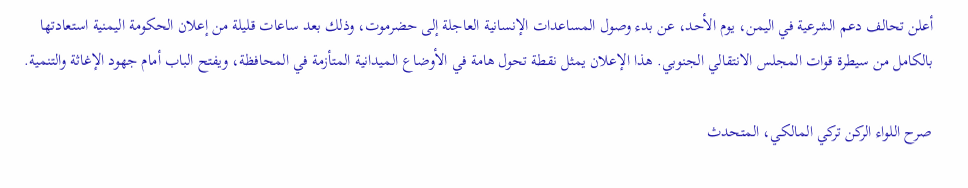أعلن تحالف دعم الشرعية في اليمن، يوم الأحد، عن بدء وصول المساعدات الإنسانية العاجلة إلى حضرموت، وذلك بعد ساعات قليلة من إعلان الحكومة اليمنية استعادتها بالكامل من سيطرة قوات المجلس الانتقالي الجنوبي. هذا الإعلان يمثل نقطة تحول هامة في الأوضاع الميدانية المتأزمة في المحافظة، ويفتح الباب أمام جهود الإغاثة والتنمية.

صرح اللواء الركن تركي المالكي، المتحدث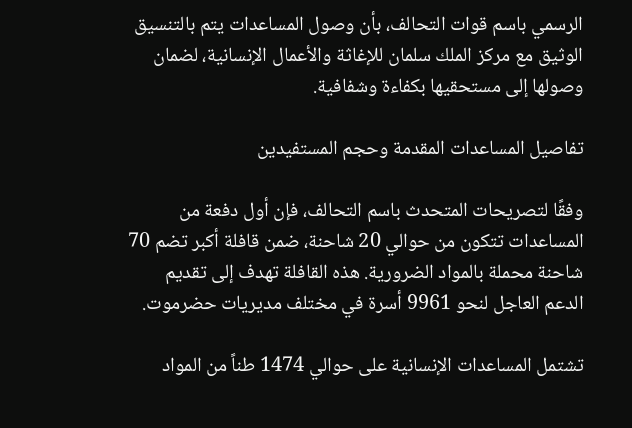الرسمي باسم قوات التحالف، بأن وصول المساعدات يتم بالتنسيق الوثيق مع مركز الملك سلمان للإغاثة والأعمال الإنسانية، لضمان وصولها إلى مستحقيها بكفاءة وشفافية.

تفاصيل المساعدات المقدمة وحجم المستفيدين

وفقًا لتصريحات المتحدث باسم التحالف، فإن أول دفعة من المساعدات تتكون من حوالي 20 شاحنة، ضمن قافلة أكبر تضم 70 شاحنة محملة بالمواد الضرورية. هذه القافلة تهدف إلى تقديم الدعم العاجل لنحو 9961 أسرة في مختلف مديريات حضرموت.

تشتمل المساعدات الإنسانية على حوالي 1474 طناً من المواد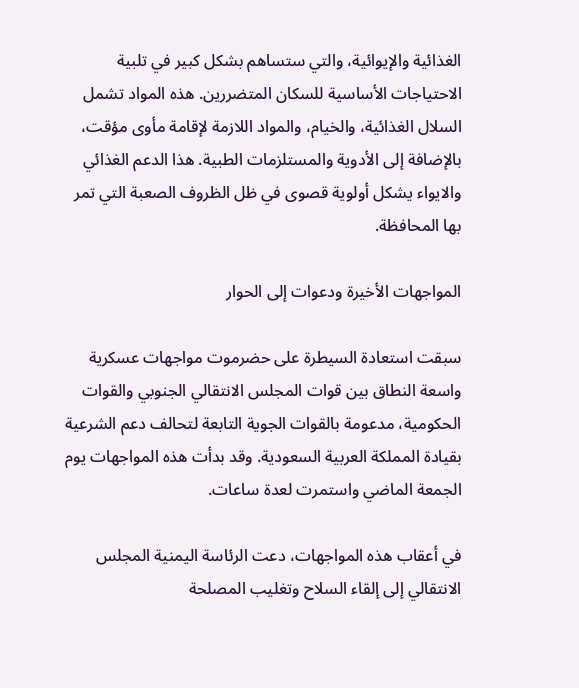الغذائية والإيوائية، والتي ستساهم بشكل كبير في تلبية الاحتياجات الأساسية للسكان المتضررين. هذه المواد تشمل السلال الغذائية، والخيام، والمواد اللازمة لإقامة مأوى مؤقت، بالإضافة إلى الأدوية والمستلزمات الطبية. هذا الدعم الغذائي والايواء يشكل أولوية قصوى في ظل الظروف الصعبة التي تمر بها المحافظة.

المواجهات الأخيرة ودعوات إلى الحوار

سبقت استعادة السيطرة على حضرموت مواجهات عسكرية واسعة النطاق بين قوات المجلس الانتقالي الجنوبي والقوات الحكومية، مدعومة بالقوات الجوية التابعة لتحالف دعم الشرعية بقيادة المملكة العربية السعودية. وقد بدأت هذه المواجهات يوم الجمعة الماضي واستمرت لعدة ساعات.

في أعقاب هذه المواجهات، دعت الرئاسة اليمنية المجلس الانتقالي إلى إلقاء السلاح وتغليب المصلحة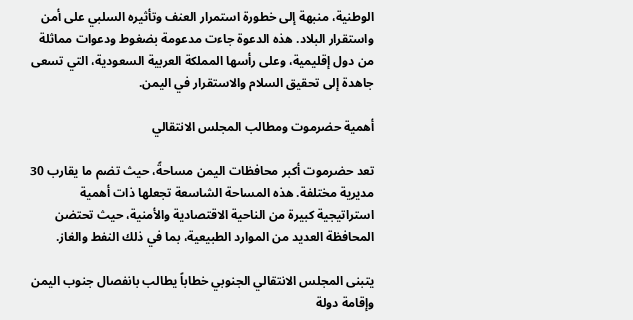الوطنية، منبهة إلى خطورة استمرار العنف وتأثيره السلبي على أمن واستقرار البلاد. هذه الدعوة جاءت مدعومة بضغوط ودعوات مماثلة من دول إقليمية، وعلى رأسها المملكة العربية السعودية، التي تسعى جاهدة إلى تحقيق السلام والاستقرار في اليمن.

أهمية حضرموت ومطالب المجلس الانتقالي

تعد حضرموت أكبر محافظات اليمن مساحةً، حيث تضم ما يقارب 30 مديرية مختلفة. هذه المساحة الشاسعة تجعلها ذات أهمية استراتيجية كبيرة من الناحية الاقتصادية والأمنية، حيث تحتضن المحافظة العديد من الموارد الطبيعية، بما في ذلك النفط والغاز.

يتبنى المجلس الانتقالي الجنوبي خطاباً يطالب بانفصال جنوب اليمن وإقامة دولة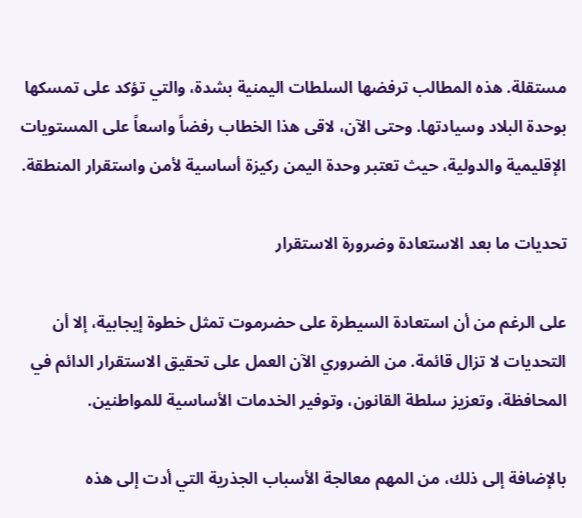مستقلة. هذه المطالب ترفضها السلطات اليمنية بشدة، والتي تؤكد على تمسكها بوحدة البلاد وسيادتها. وحتى الآن، لاقى هذا الخطاب رفضاً واسعاً على المستويات الإقليمية والدولية، حيث تعتبر وحدة اليمن ركيزة أساسية لأمن واستقرار المنطقة.

تحديات ما بعد الاستعادة وضرورة الاستقرار

على الرغم من أن استعادة السيطرة على حضرموت تمثل خطوة إيجابية، إلا أن التحديات لا تزال قائمة. من الضروري الآن العمل على تحقيق الاستقرار الدائم في المحافظة، وتعزيز سلطة القانون، وتوفير الخدمات الأساسية للمواطنين.

بالإضافة إلى ذلك، من المهم معالجة الأسباب الجذرية التي أدت إلى هذه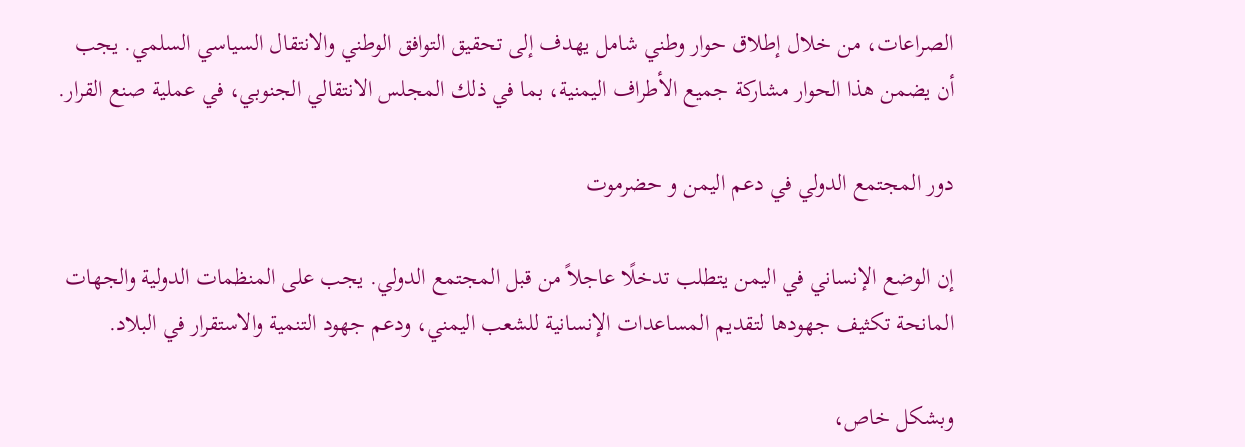الصراعات، من خلال إطلاق حوار وطني شامل يهدف إلى تحقيق التوافق الوطني والانتقال السياسي السلمي. يجب أن يضمن هذا الحوار مشاركة جميع الأطراف اليمنية، بما في ذلك المجلس الانتقالي الجنوبي، في عملية صنع القرار.

دور المجتمع الدولي في دعم اليمن و حضرموت

إن الوضع الإنساني في اليمن يتطلب تدخلًا عاجلاً من قبل المجتمع الدولي. يجب على المنظمات الدولية والجهات المانحة تكثيف جهودها لتقديم المساعدات الإنسانية للشعب اليمني، ودعم جهود التنمية والاستقرار في البلاد.

وبشكل خاص،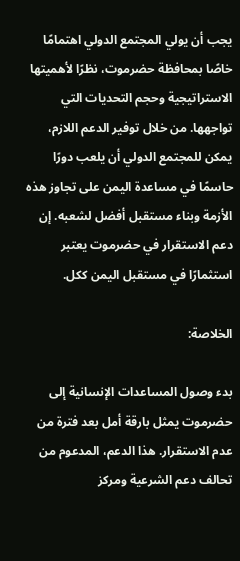يجب أن يولي المجتمع الدولي اهتمامًا خاصًا بمحافظة حضرموت، نظرًا لأهميتها الاستراتيجية وحجم التحديات التي تواجهها. من خلال توفير الدعم اللازم، يمكن للمجتمع الدولي أن يلعب دورًا حاسمًا في مساعدة اليمن على تجاوز هذه الأزمة وبناء مستقبل أفضل لشعبه. إن دعم الاستقرار في حضرموت يعتبر استثمارًا في مستقبل اليمن ككل.

الخلاصة:

بدء وصول المساعدات الإنسانية إلى حضرموت يمثل بارقة أمل بعد فترة من عدم الاستقرار. هذا الدعم، المدعوم من تحالف دعم الشرعية ومركز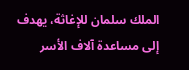الملك سلمان للإغاثة، يهدف إلى مساعدة آلاف الأسر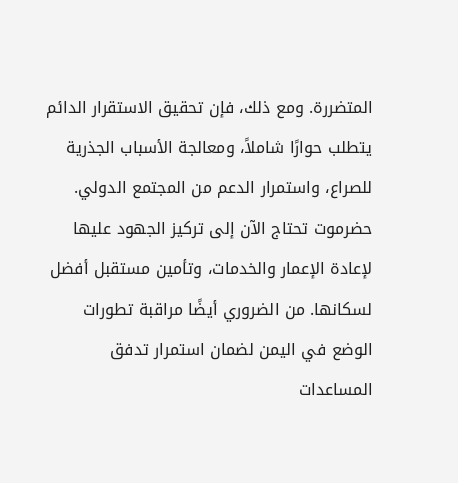المتضررة. ومع ذلك، فإن تحقيق الاستقرار الدائم يتطلب حوارًا شاملاً، ومعالجة الأسباب الجذرية للصراع، واستمرار الدعم من المجتمع الدولي. حضرموت تحتاج الآن إلى تركيز الجهود عليها لإعادة الإعمار والخدمات، وتأمين مستقبل أفضل لسكانها. من الضروري أيضًا مراقبة تطورات الوضع في اليمن لضمان استمرار تدفق المساعدات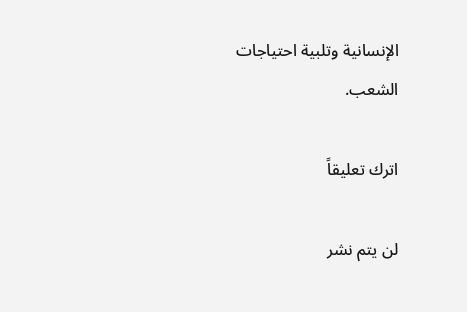الإنسانية وتلبية احتياجات الشعب.

اترك تعليقاً

لن يتم نشر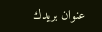عنوان بريدك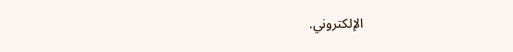الإلكتروني.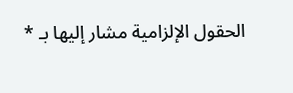الحقول الإلزامية مشار إليها بـ *